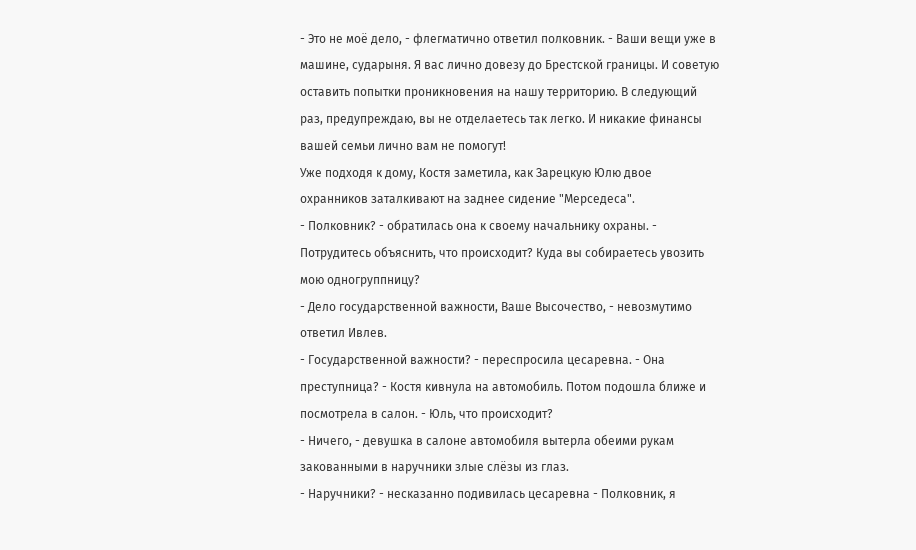- Это не моё дело, - флегматично ответил полковник. - Ваши вещи уже в машине, сударыня. Я вас лично довезу до Брестской границы. И советую оставить попытки проникновения на нашу территорию. В следующий раз, предупреждаю, вы не отделаетесь так легко. И никакие финансы вашей семьи лично вам не помогут!
Уже подходя к дому, Костя заметила, как Зарецкую Юлю двое охранников заталкивают на заднее сидение "Мерседеса".
- Полковник? - обратилась она к своему начальнику охраны. - Потрудитесь объяснить, что происходит? Куда вы собираетесь увозить мою одногруппницу?
- Дело государственной важности, Ваше Высочество, - невозмутимо ответил Ивлев.
- Государственной важности? - переспросила цесаревна. - Она преступница? - Костя кивнула на автомобиль. Потом подошла ближе и посмотрела в салон. - Юль, что происходит?
- Ничего, - девушка в салоне автомобиля вытерла обеими рукам закованными в наручники злые слёзы из глаз.
- Наручники? - несказанно подивилась цесаревна - Полковник, я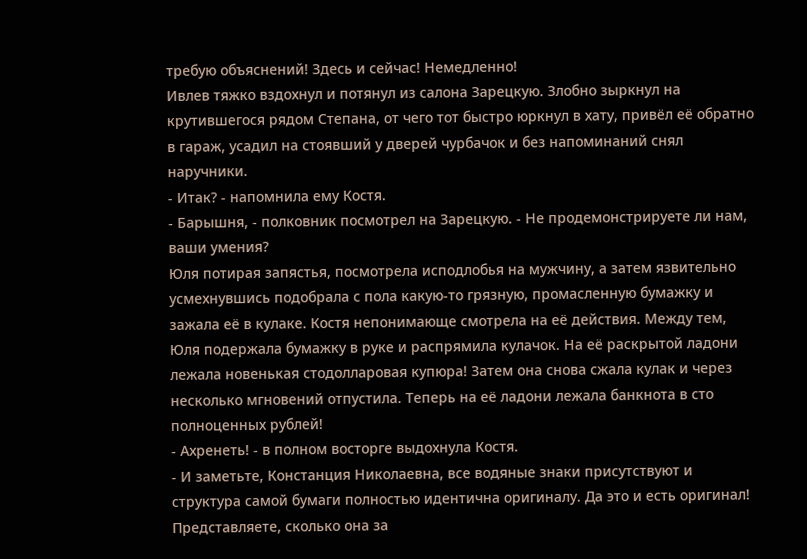требую объяснений! Здесь и сейчас! Немедленно!
Ивлев тяжко вздохнул и потянул из салона Зарецкую. Злобно зыркнул на крутившегося рядом Степана, от чего тот быстро юркнул в хату, привёл её обратно в гараж, усадил на стоявший у дверей чурбачок и без напоминаний снял наручники.
- Итак? - напомнила ему Костя.
- Барышня, - полковник посмотрел на Зарецкую. - Не продемонстрируете ли нам, ваши умения?
Юля потирая запястья, посмотрела исподлобья на мужчину, а затем язвительно усмехнувшись подобрала с пола какую-то грязную, промасленную бумажку и зажала её в кулаке. Костя непонимающе смотрела на её действия. Между тем, Юля подержала бумажку в руке и распрямила кулачок. На её раскрытой ладони лежала новенькая стодолларовая купюра! Затем она снова сжала кулак и через несколько мгновений отпустила. Теперь на её ладони лежала банкнота в сто полноценных рублей!
- Ахренеть! - в полном восторге выдохнула Костя.
- И заметьте, Констанция Николаевна, все водяные знаки присутствуют и структура самой бумаги полностью идентична оригиналу. Да это и есть оригинал! Представляете, сколько она за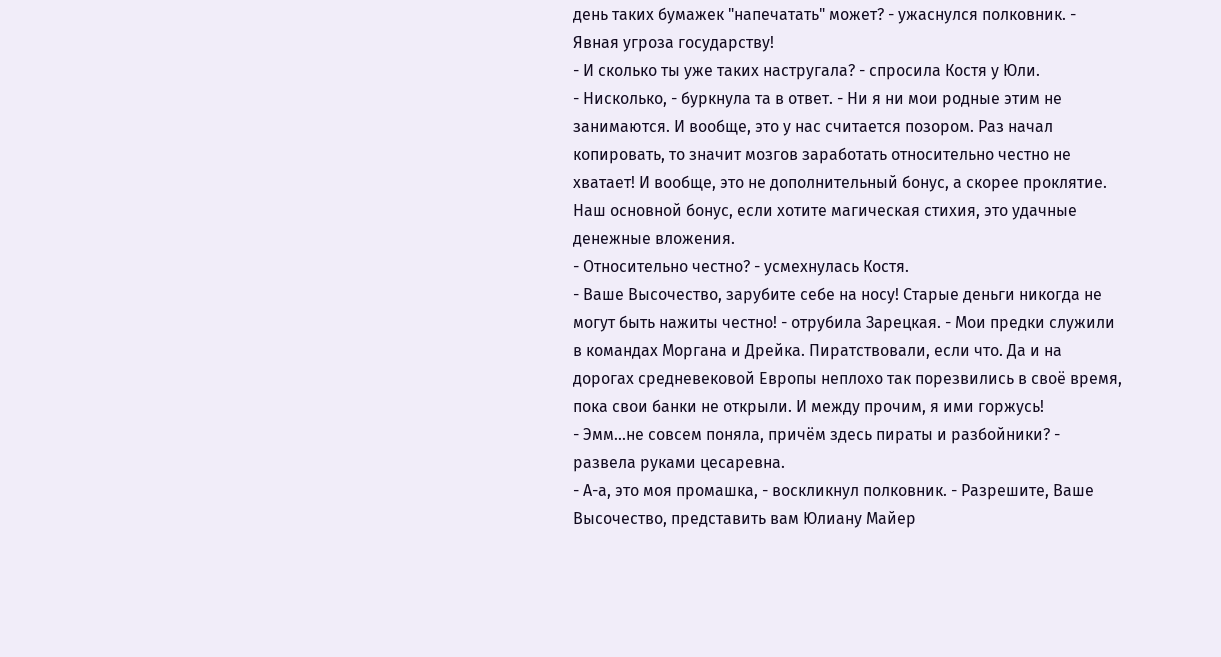день таких бумажек "напечатать" может? - ужаснулся полковник. - Явная угроза государству!
- И сколько ты уже таких настругала? - спросила Костя у Юли.
- Нисколько, - буркнула та в ответ. - Ни я ни мои родные этим не занимаются. И вообще, это у нас считается позором. Раз начал копировать, то значит мозгов заработать относительно честно не хватает! И вообще, это не дополнительный бонус, а скорее проклятие. Наш основной бонус, если хотите магическая стихия, это удачные денежные вложения.
- Относительно честно? - усмехнулась Костя.
- Ваше Высочество, зарубите себе на носу! Старые деньги никогда не могут быть нажиты честно! - отрубила Зарецкая. - Мои предки служили в командах Моргана и Дрейка. Пиратствовали, если что. Да и на дорогах средневековой Европы неплохо так порезвились в своё время, пока свои банки не открыли. И между прочим, я ими горжусь!
- Эмм...не совсем поняла, причём здесь пираты и разбойники? - развела руками цесаревна.
- А-а, это моя промашка, - воскликнул полковник. - Разрешите, Ваше Высочество, представить вам Юлиану Майер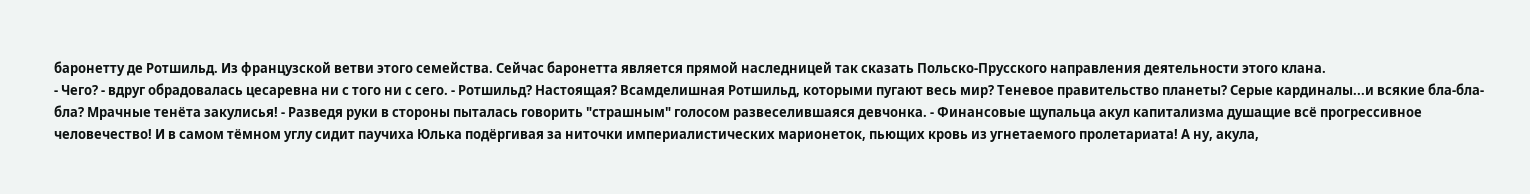баронетту де Ротшильд. Из французской ветви этого семейства. Сейчас баронетта является прямой наследницей так сказать Польско-Прусского направления деятельности этого клана.
- Чего? - вдруг обрадовалась цесаревна ни с того ни с сего. - Ротшильд? Настоящая? Всамделишная Ротшильд, которыми пугают весь мир? Теневое правительство планеты? Серые кардиналы...и всякие бла-бла-бла? Мрачные тенёта закулисья! - Разведя руки в стороны пыталась говорить "страшным" голосом развеселившаяся девчонка. - Финансовые щупальца акул капитализма душащие всё прогрессивное человечество! И в самом тёмном углу сидит паучиха Юлька подёргивая за ниточки империалистических марионеток, пьющих кровь из угнетаемого пролетариата! А ну, акула,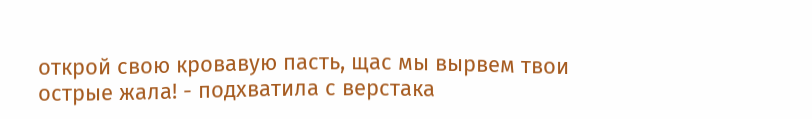открой свою кровавую пасть, щас мы вырвем твои острые жала! - подхватила с верстака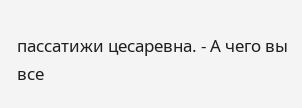пассатижи цесаревна. - А чего вы все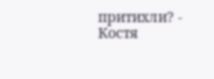притихли? - Костя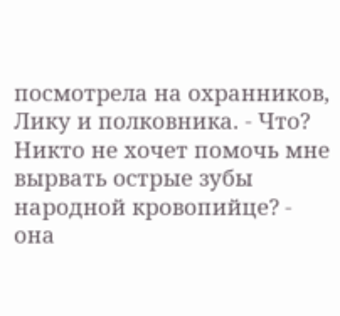посмотрела на охранников, Лику и полковника. - Что? Никто не хочет помочь мне вырвать острые зубы народной кровопийце? - она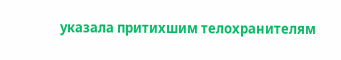указала притихшим телохранителям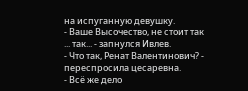на испуганную девушку.
- Ваше Высочество, не стоит так ... так... - запнулся Ивлев.
- Что так, Ренат Валентинович? - переспросила цесаревна.
- Всё же дело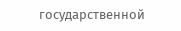государственной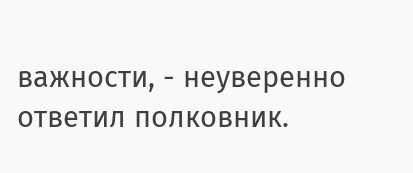важности, - неуверенно ответил полковник.